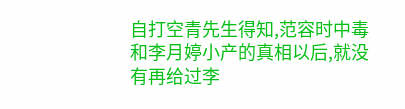自打空青先生得知,范容时中毒和李月婷小产的真相以后,就没有再给过李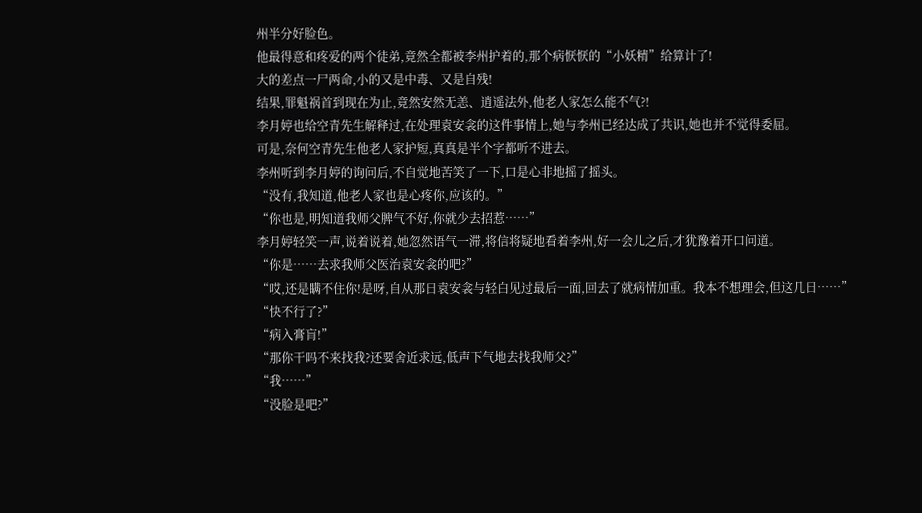州半分好脸色。
他最得意和疼爱的两个徒弟,竟然全都被李州护着的,那个病恹恹的“小妖精”给算计了!
大的差点一尸两命,小的又是中毒、又是自残!
结果,罪魁祸首到现在为止,竟然安然无恙、逍遥法外,他老人家怎么能不气?!
李月婷也给空青先生解释过,在处理袁安衾的这件事情上,她与李州已经达成了共识,她也并不觉得委屈。
可是,奈何空青先生他老人家护短,真真是半个字都听不进去。
李州听到李月婷的询问后,不自觉地苦笑了一下,口是心非地摇了摇头。
“没有,我知道,他老人家也是心疼你,应该的。”
“你也是,明知道我师父脾气不好,你就少去招惹……”
李月婷轻笑一声,说着说着,她忽然语气一滞,将信将疑地看着李州,好一会儿之后,才犹豫着开口问道。
“你是……去求我师父医治袁安衾的吧?”
“哎,还是瞒不住你!是呀,自从那日袁安衾与轻白见过最后一面,回去了就病情加重。我本不想理会,但这几日……”
“快不行了?”
“病入膏肓!”
“那你干吗不来找我?还要舍近求远,低声下气地去找我师父?”
“我……”
“没脸是吧?”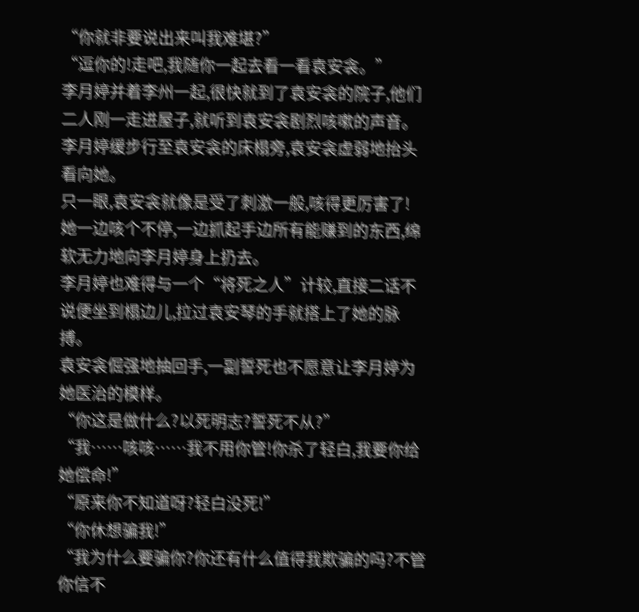“你就非要说出来叫我难堪?”
“逗你的!走吧,我随你一起去看一看袁安衾。”
李月婷并着李州一起,很快就到了袁安衾的院子,他们二人刚一走进屋子,就听到袁安衾剧烈咳嗽的声音。
李月婷缓步行至袁安衾的床榻旁,袁安衾虚弱地抬头看向她。
只一眼,袁安衾就像是受了刺激一般,咳得更厉害了!
她一边咳个不停,一边抓起手边所有能赚到的东西,绵软无力地向李月婷身上扔去。
李月婷也难得与一个“将死之人”计较,直接二话不说便坐到榻边儿,拉过袁安琴的手就搭上了她的脉搏。
袁安衾倔强地抽回手,一副誓死也不愿意让李月婷为她医治的模样。
“你这是做什么?以死明志?誓死不从?”
“我……咳咳……我不用你管!你杀了轻白,我要你给她偿命!”
“原来你不知道呀?轻白没死!”
“你休想骗我!”
“我为什么要骗你?你还有什么值得我欺骗的吗?不管你信不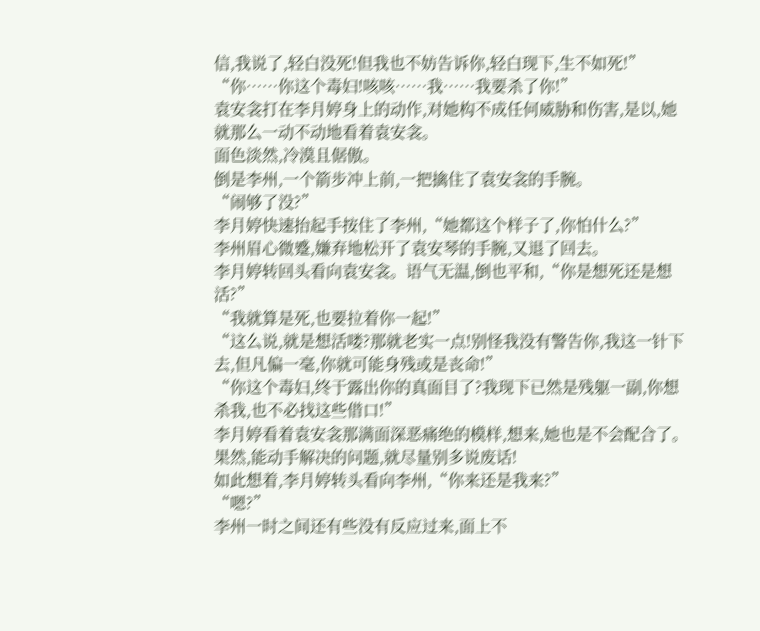信,我说了,轻白没死!但我也不妨告诉你,轻白现下,生不如死!”
“你……你这个毒妇!咳咳……我……我要杀了你!”
袁安衾打在李月婷身上的动作,对她构不成任何威胁和伤害,是以,她就那么一动不动地看着袁安衾。
面色淡然,冷漠且倨傲。
倒是李州,一个箭步冲上前,一把擒住了袁安衾的手腕。
“闹够了没?”
李月婷快速抬起手按住了李州,“她都这个样子了,你怕什么?”
李州眉心微蹙,嫌弃地松开了袁安琴的手腕,又退了回去。
李月婷转回头看向袁安衾。语气无温,倒也平和,“你是想死还是想活?”
“我就算是死,也要拉着你一起!”
“这么说,就是想活喽?那就老实一点!别怪我没有警告你,我这一针下去,但凡偏一毫,你就可能身残或是丧命!”
“你这个毒妇,终于露出你的真面目了?我现下已然是残躯一副,你想杀我,也不必找这些借口!”
李月婷看着袁安衾那满面深恶痛绝的模样,想来,她也是不会配合了。
果然,能动手解决的问题,就尽量别多说废话!
如此想着,李月婷转头看向李州,“你来还是我来?”
“嗯?”
李州一时之间还有些没有反应过来,面上不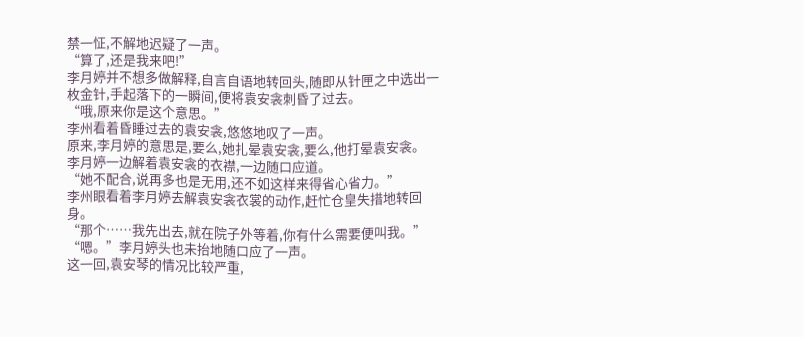禁一怔,不解地迟疑了一声。
“算了,还是我来吧!”
李月婷并不想多做解释,自言自语地转回头,随即从针匣之中选出一枚金针,手起落下的一瞬间,便将袁安衾刺昏了过去。
“哦,原来你是这个意思。”
李州看着昏睡过去的袁安衾,悠悠地叹了一声。
原来,李月婷的意思是,要么,她扎晕袁安衾,要么,他打晕袁安衾。
李月婷一边解着袁安衾的衣襟,一边随口应道。
“她不配合,说再多也是无用,还不如这样来得省心省力。”
李州眼看着李月婷去解袁安衾衣裳的动作,赶忙仓皇失措地转回身。
“那个……我先出去,就在院子外等着,你有什么需要便叫我。”
“嗯。”李月婷头也未抬地随口应了一声。
这一回,袁安琴的情况比较严重,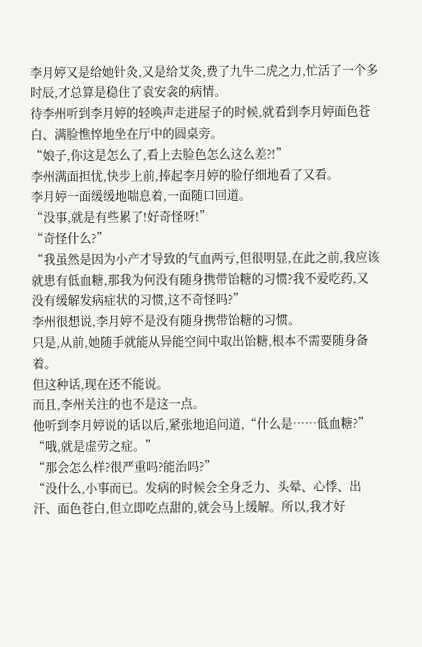李月婷又是给她针灸,又是给艾灸,费了九牛二虎之力,忙活了一个多时辰,才总算是稳住了袁安衾的病情。
待李州听到李月婷的轻唤声走进屋子的时候,就看到李月婷面色苍白、满脸憔悴地坐在厅中的圆桌旁。
“娘子,你这是怎么了,看上去脸色怎么这么差?!”
李州满面担忧,快步上前,捧起李月婷的脸仔细地看了又看。
李月婷一面缓缓地喘息着,一面随口回道。
“没事,就是有些累了!好奇怪呀!”
“奇怪什么?”
“我虽然是因为小产才导致的气血两亏,但很明显,在此之前,我应该就患有低血糖,那我为何没有随身携带饴糖的习惯?我不爱吃药,又没有缓解发病症状的习惯,这不奇怪吗?”
李州很想说,李月婷不是没有随身携带饴糖的习惯。
只是,从前,她随手就能从异能空间中取出饴糖,根本不需要随身备着。
但这种话,现在还不能说。
而且,李州关注的也不是这一点。
他听到李月婷说的话以后,紧张地追问道,“什么是……低血糖?”
“哦,就是虚劳之症。”
“那会怎么样?很严重吗?能治吗?”
“没什么,小事而已。发病的时候会全身乏力、头晕、心悸、出汗、面色苍白,但立即吃点甜的,就会马上缓解。所以,我才好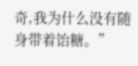奇,我为什么没有随身带着饴糖。”